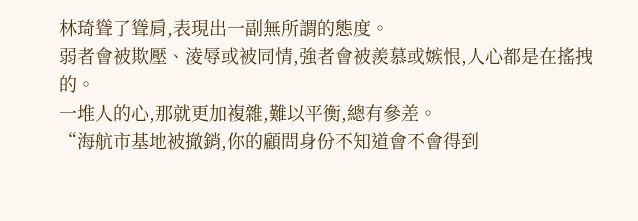林琦聳了聳肩,表現出一副無所謂的態度。
弱者會被欺壓、淩辱或被同情,強者會被羨慕或嫉恨,人心都是在搖拽的。
一堆人的心,那就更加複雜,難以平衡,總有參差。
“海航市基地被撤銷,你的顧問身份不知道會不會得到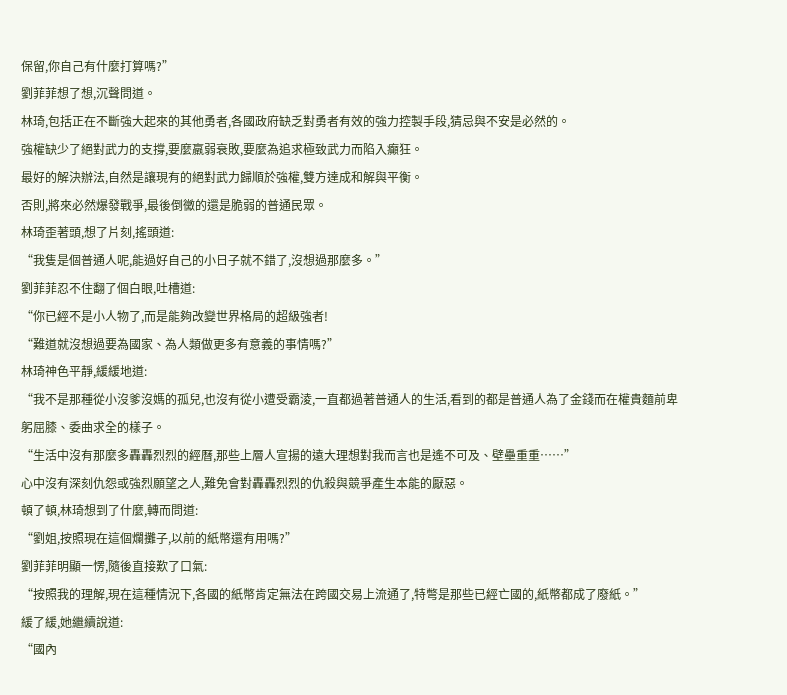保留,你自己有什麼打算嗎?”
劉菲菲想了想,沉聲問道。
林琦,包括正在不斷強大起來的其他勇者,各國政府缺乏對勇者有效的強力控製手段,猜忌與不安是必然的。
強權缺少了絕對武力的支撐,要麼羸弱衰敗,要麼為追求極致武力而陷入癲狂。
最好的解決辦法,自然是讓現有的絕對武力歸順於強權,雙方達成和解與平衡。
否則,將來必然爆發戰爭,最後倒黴的還是脆弱的普通民眾。
林琦歪著頭,想了片刻,搖頭道:
“我隻是個普通人呢,能過好自己的小日子就不錯了,沒想過那麼多。”
劉菲菲忍不住翻了個白眼,吐槽道:
“你已經不是小人物了,而是能夠改變世界格局的超級強者!
“難道就沒想過要為國家、為人類做更多有意義的事情嗎?”
林琦神色平靜,緩緩地道:
“我不是那種從小沒爹沒媽的孤兒,也沒有從小遭受霸淩,一直都過著普通人的生活,看到的都是普通人為了金錢而在權貴麵前卑躬屈膝、委曲求全的樣子。
“生活中沒有那麼多轟轟烈烈的經曆,那些上層人宣揚的遠大理想對我而言也是遙不可及、壁壘重重……”
心中沒有深刻仇怨或強烈願望之人,難免會對轟轟烈烈的仇殺與競爭產生本能的厭惡。
頓了頓,林琦想到了什麼,轉而問道:
“劉姐,按照現在這個爛攤子,以前的紙幣還有用嗎?”
劉菲菲明顯一愣,隨後直接歎了口氣:
“按照我的理解,現在這種情況下,各國的紙幣肯定無法在跨國交易上流通了,特彆是那些已經亡國的,紙幣都成了廢紙。”
緩了緩,她繼續說道:
“國內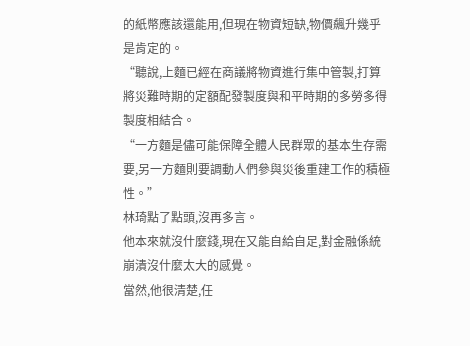的紙幣應該還能用,但現在物資短缺,物價飆升幾乎是肯定的。
“聽說,上麵已經在商議將物資進行集中管製,打算將災難時期的定額配發製度與和平時期的多勞多得製度相結合。
“一方麵是儘可能保障全體人民群眾的基本生存需要,另一方麵則要調動人們參與災後重建工作的積極性。”
林琦點了點頭,沒再多言。
他本來就沒什麼錢,現在又能自給自足,對金融係統崩潰沒什麼太大的感覺。
當然,他很清楚,任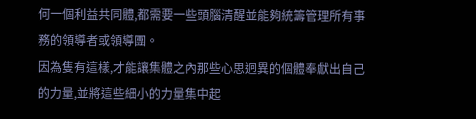何一個利益共同體,都需要一些頭腦清醒並能夠統籌管理所有事務的領導者或領導團。
因為隻有這樣,才能讓集體之內那些心思迥異的個體奉獻出自己的力量,並將這些細小的力量集中起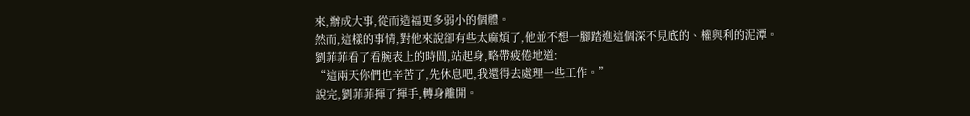來,辦成大事,從而造福更多弱小的個體。
然而,這樣的事情,對他來說卻有些太麻煩了,他並不想一腳踏進這個深不見底的、權與利的泥潭。
劉菲菲看了看腕表上的時間,站起身,略帶疲倦地道:
“這兩天你們也辛苦了,先休息吧,我還得去處理一些工作。”
說完,劉菲菲揮了揮手,轉身離開。